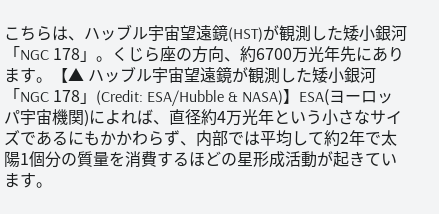こちらは、ハッブル宇宙望遠鏡(HST)が観測した矮小銀河「NGC 178」。くじら座の方向、約6700万光年先にあります。【▲ ハッブル宇宙望遠鏡が観測した矮小銀河「NGC 178」(Credit: ESA/Hubble & NASA)】ESA(ヨーロッパ宇宙機関)によれば、直径約4万光年という小さなサイズであるにもかかわらず、内部では平均して約2年で太陽1個分の質量を消費するほどの星形成活動が起きています。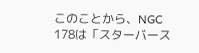このことから、NGC 178は「スターバース